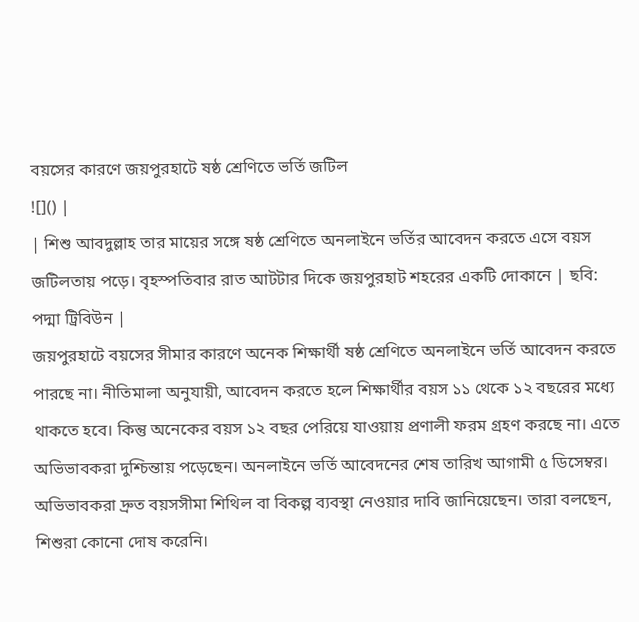বয়সের কারণে জয়পুরহাটে ষষ্ঠ শ্রেণিতে ভর্তি জটিল
![]() |
| শিশু আবদুল্লাহ তার মায়ের সঙ্গে ষষ্ঠ শ্রেণিতে অনলাইনে ভর্তির আবেদন করতে এসে বয়স জটিলতায় পড়ে। বৃহস্পতিবার রাত আটটার দিকে জয়পুরহাট শহরের একটি দোকানে | ছবি: পদ্মা ট্রিবিউন |
জয়পুরহাটে বয়সের সীমার কারণে অনেক শিক্ষার্থী ষষ্ঠ শ্রেণিতে অনলাইনে ভর্তি আবেদন করতে পারছে না। নীতিমালা অনুযায়ী, আবেদন করতে হলে শিক্ষার্থীর বয়স ১১ থেকে ১২ বছরের মধ্যে থাকতে হবে। কিন্তু অনেকের বয়স ১২ বছর পেরিয়ে যাওয়ায় প্রণালী ফরম গ্রহণ করছে না। এতে অভিভাবকরা দুশ্চিন্তায় পড়েছেন। অনলাইনে ভর্তি আবেদনের শেষ তারিখ আগামী ৫ ডিসেম্বর।
অভিভাবকরা দ্রুত বয়সসীমা শিথিল বা বিকল্প ব্যবস্থা নেওয়ার দাবি জানিয়েছেন। তারা বলছেন, শিশুরা কোনো দোষ করেনি।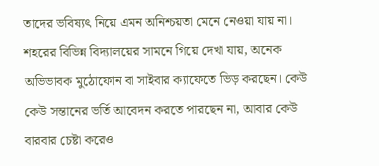তাদের ভবিষ্যৎ নিয়ে এমন অনিশ্চয়তা মেনে নেওয়া যায় না।
শহরের বিভিন্ন বিদ্যালয়ের সামনে গিয়ে দেখা যায়, অনেক অভিভাবক মুঠোফোন বা সাইবার ক্যাফেতে ভিড় করছেন। কেউ কেউ সন্তানের ভর্তি আবেদন করতে পারছেন না, আবার কেউ বারবার চেষ্টা করেও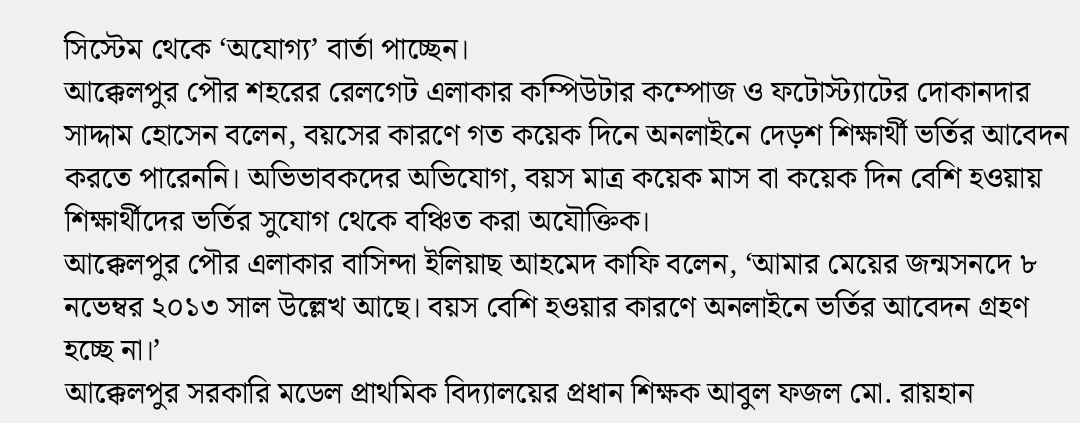সিস্টেম থেকে ‘অযোগ্য’ বার্তা পাচ্ছেন।
আক্কেলপুর পৌর শহরের রেলগেট এলাকার কম্পিউটার কম্পোজ ও ফটোস্ট্যাটের দোকানদার সাদ্দাম হোসেন বলেন, বয়সের কারণে গত কয়েক দিনে অনলাইনে দেড়শ শিক্ষার্থী ভর্তির আবেদন করতে পারেননি। অভিভাবকদের অভিযোগ, বয়স মাত্র কয়েক মাস বা কয়েক দিন বেশি হওয়ায় শিক্ষার্থীদের ভর্তির সুযোগ থেকে বঞ্চিত করা অযৌক্তিক।
আক্কেলপুর পৌর এলাকার বাসিন্দা ইলিয়াছ আহমেদ কাফি বলেন, ‘আমার মেয়ের জন্মসনদে ৮ নভেম্বর ২০১৩ সাল উল্লেখ আছে। বয়স বেশি হওয়ার কারণে অনলাইনে ভর্তির আবেদন গ্রহণ হচ্ছে না।’
আক্কেলপুর সরকারি মডেল প্রাথমিক বিদ্যালয়ের প্রধান শিক্ষক আবুল ফজল মো. রায়হান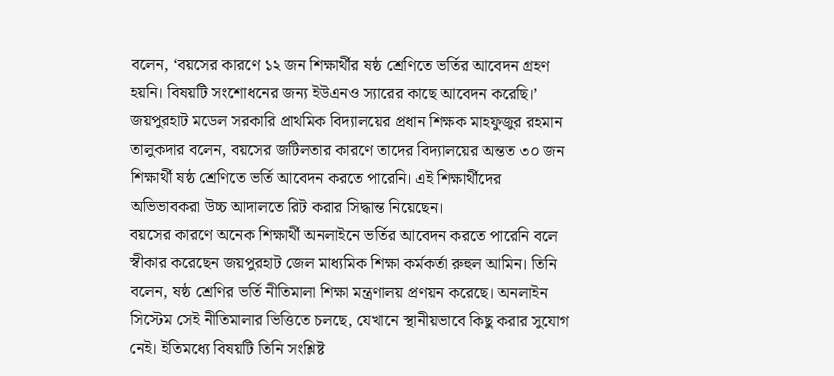বলেন, ‘বয়সের কারণে ১২ জন শিক্ষার্থীর ষষ্ঠ শ্রেণিতে ভর্তির আবেদন গ্রহণ হয়নি। বিষয়টি সংশোধনের জন্য ইউএনও স্যারের কাছে আবেদন করেছি।’
জয়পুরহাট মডেল সরকারি প্রাথমিক বিদ্যালয়ের প্রধান শিক্ষক মাহফুজুর রহমান তালুকদার বলেন, বয়সের জটিলতার কারণে তাদের বিদ্যালয়ের অন্তত ৩০ জন শিক্ষার্থী ষষ্ঠ শ্রেণিতে ভর্তি আবেদন করতে পারেনি। এই শিক্ষার্থীদের অভিভাবকরা উচ্চ আদালতে রিট করার সিদ্ধান্ত নিয়েছেন।
বয়সের কারণে অনেক শিক্ষার্থী অনলাইনে ভর্তির আবেদন করতে পারেনি বলে স্বীকার করেছেন জয়পুরহাট জেল মাধ্যমিক শিক্ষা কর্মকর্তা রুহুল আমিন। তিনি বলেন, ষষ্ঠ শ্রেণির ভর্তি নীতিমালা শিক্ষা মন্ত্রণালয় প্রণয়ন করেছে। অনলাইন সিস্টেম সেই নীতিমালার ভিত্তিতে চলছে, যেখানে স্থানীয়ভাবে কিছু করার সুযোগ নেই। ইতিমধ্যে বিষয়টি তিনি সংশ্লিষ্ট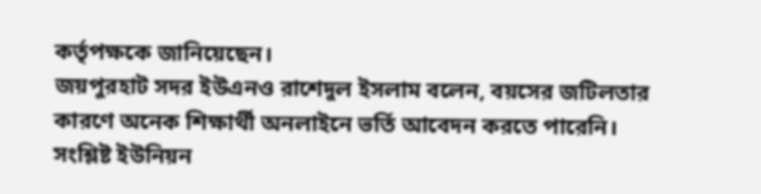কর্তৃপক্ষকে জানিয়েছেন।
জয়পুরহাট সদর ইউএনও রাশেদুল ইসলাম বলেন, বয়সের জটিলতার কারণে অনেক শিক্ষার্থী অনলাইনে ভর্তি আবেদন করতে পারেনি। সংশ্লিষ্ট ইউনিয়ন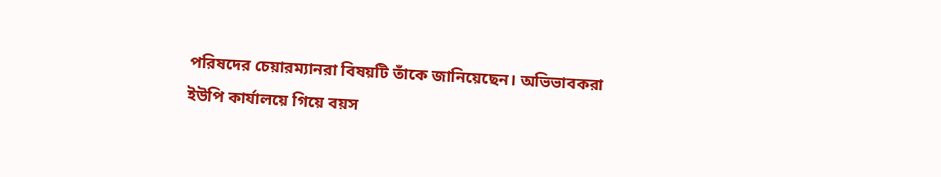পরিষদের চেয়ারম্যানরা বিষয়টি তাঁকে জানিয়েছেন। অভিভাবকরা ইউপি কার্যালয়ে গিয়ে বয়স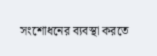সংশোধনের ব্যবস্থা করতে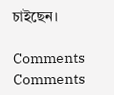চাইছেন।

Comments
Comments